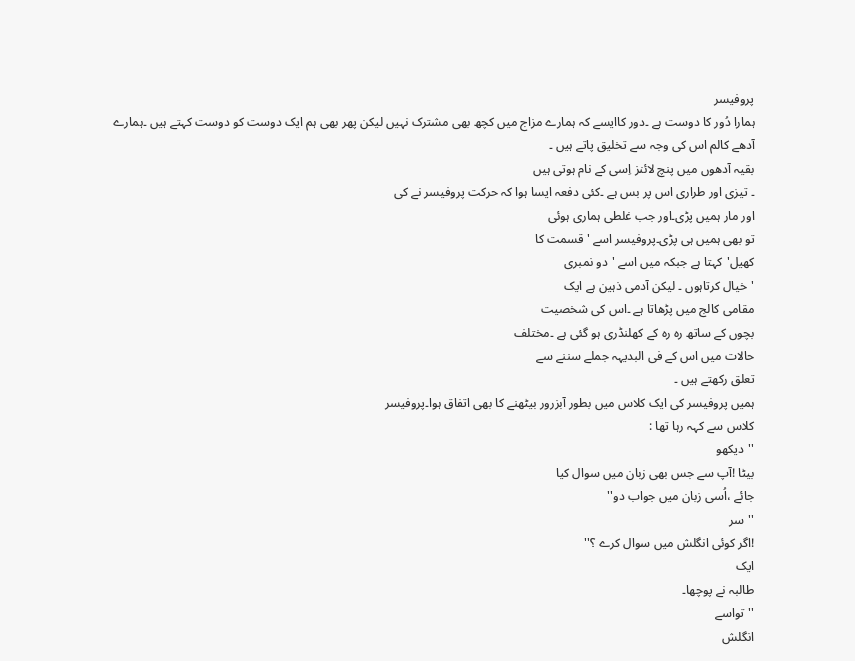پروفیسر
ہمارا دُور کا دوست ہے ۔دور کاایسے کہ ہمارے مزاج میں کچھ بھی مشترک نہیں لیکن پھر بھی ہم ایک دوست کو دوست کہتے ہیں ۔ہمارے
آدھے کالم اس کی وجہ سے تخلیق پاتے ہیں ۔
بقیہ آدھوں میں پنچ لائنز اِسی کے نام ہوتی ہیں
۔ تیزی اور طراری اس پر بس ہے ۔کئی دفعہ ایسا ہوا کہ حرکت پروفیسر نے کی
اور مار ہمیں پڑی۔اور جب غلطی ہماری ہوئی
تو بھی ہمیں ہی پڑی۔پروفیسر اسے 'قسمت کا
کھیل'کہتا ہے جبکہ میں اسے 'دو نمبری
'خیال کرتاہوں ۔ لیکن آدمی ذہین ہے ایک
مقامی کالج میں پڑھاتا ہے ۔اس کی شخصیت
بچوں کے ساتھ رہ رہ کے کھلنڈری ہو گئی ہے ۔مختلف
حالات میں اس کے فی البدیہہ جملے سننے سے
تعلق رکھتے ہیں ۔
ہمیں پروفیسر کی ایک کلاس میں بطور آبزرور بیٹھنے کا بھی اتفاق ہوا۔پروفیسر
کلاس سے کہہ رہا تھا :
''دیکھو
بیٹا !آپ سے جس بھی زبان میں سوال کیا
جائے ،اُسی زبان میں جواب دو''
''سر
!اگر کوئی انگلش میں سوال کرے ؟''
ایک
طالبہ نے پوچھا۔
''تواسے
انگلش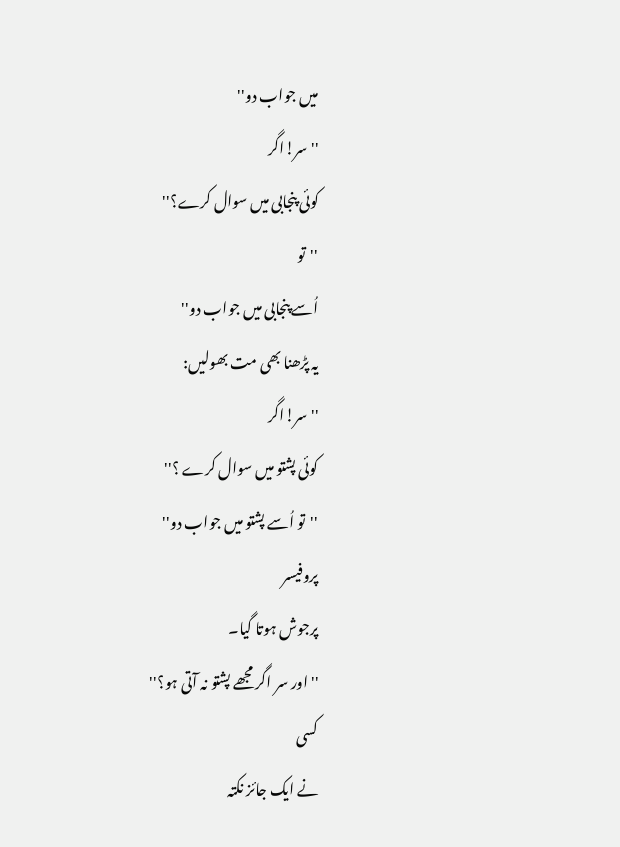میں جواب دو''
''سر!اگر
کوئی پنجابی میں سوال کرے؟''
''تو
اُسے پنجابی میں جواب دو''
یہ پڑھنا بھی مت بھولیں:
''سر!اگر
کوئی پشتو میں سوال کرے ؟''
''تو اُسے پشتو میں جواب دو''
پروفیسر
پرجوش ہوتا گیا۔
''اور سر اگر مجھے پشتو نہ آتی ہو؟''
کسی
نے ایک جائز نکتہ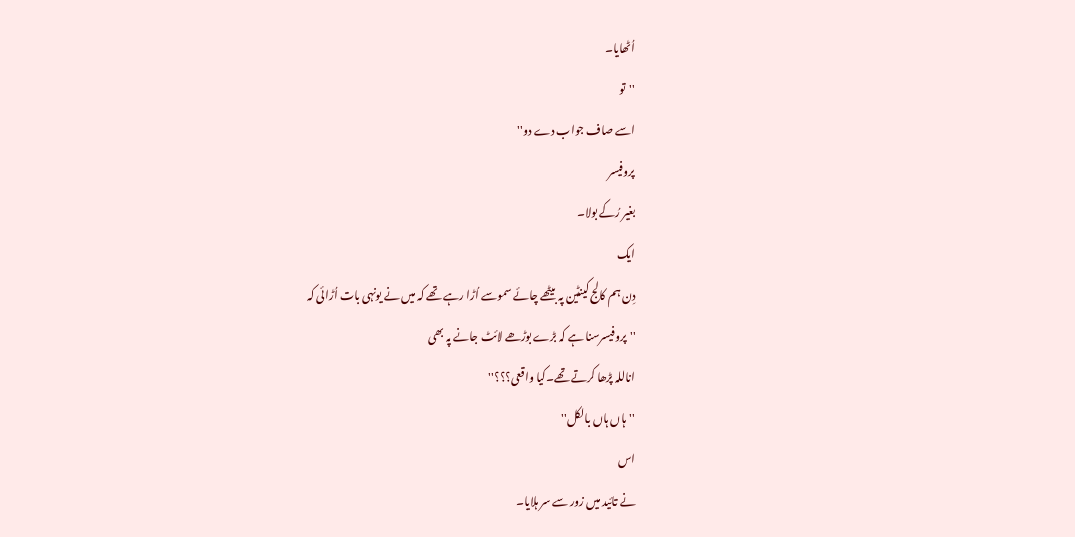اُٹھایا۔
''تو
اسے صاف جواب دے دو''
پروفیسر
بغیر رُکے بولا۔
ایک
دِن ہم کالج کینٹین پہ بیٹھے چائے سموسے اُڑا رہے تھے کہ میں نے یونہی بات اُڑائی کہ
''پروفیسرسنا ہے کہ بڑے بوڑھے لائٹ جانے پہ بھی
اناللہ پڑھا کرتے تھے۔کیا واقعی؟؟؟''
''ہاں ہاں بالکل''
اس
نے تائید میں زور سے سر ہلایا۔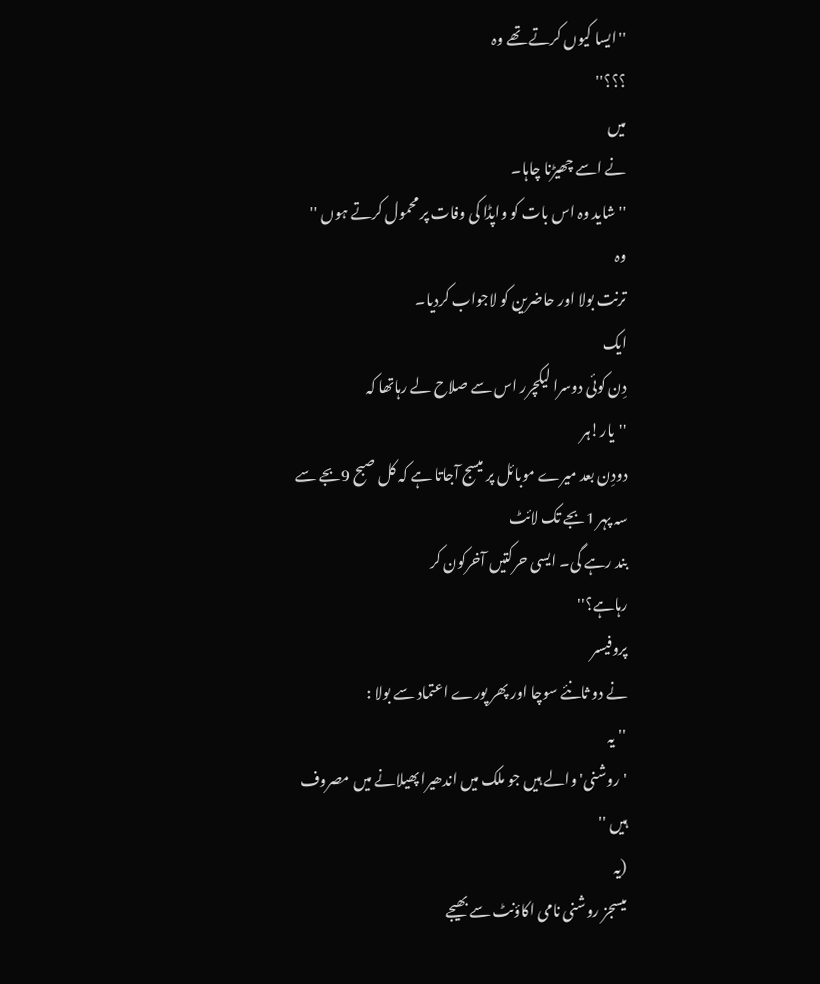''ایسا کیوں کرتے تھے وہ
؟؟؟''
میں
نے اسے چھیڑنا چاہا۔
''شاید وہ اس بات کو واپڈا کی وفات پر محمول کرتے ہوں ''
وہ
ترنت بولا اور حاضرین کو لاجواب کردیا۔
ایک
دِن کوئی دوسرا لیکچرر اس سے صلاح لے رہاتھا کہ
''یار!ہر
دودِن بعد میرے موبائل پر میسج آجاتا ہے کہ کل صبح 9بجے سے سہ پہر 1بجے تک لائٹ
بند رہے گی۔ ایسی حرکتیں آخرکون کر
رہاہے؟''
پروفیسر
نے دو ثانئے سوچا اور پھر پورے اعتماد سے بولا :
''یہ
'روشنی' والے ہیں جو ملک میں اندھیرا پھیلانے میں مصروف ہیں ''
(یہ
میسجز روشنی نامی اکاؤنٹ سے بھیجے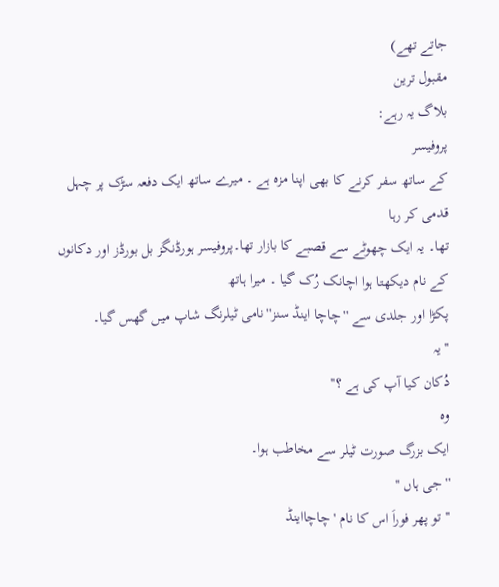جاتے تھے)
مقبول ترین
بلاگ یہ رہے:
پروفیسر
کے ساتھ سفر کرنے کا بھی اپنا مزہ ہے ۔ میرے ساتھ ایک دفعہ سڑک پر چہل قدمی کر رہا
تھا۔ یہ ایک چھوٹے سے قصبے کا بازار تھا۔پروفیسر ہورڈنگز بل بورڈز اور دکانوں کے نام دیکھتا ہوا اچانک رُک گیا ۔ میرا ہاتھ
پکڑا اور جلدی سے ''چاچا اینڈ سنز''نامی ٹیلرنگ شاپ میں گھس گیا۔
''یہ
دُکان کیا آپ کی ہے ؟''
وہ
ایک بزرگ صورت ٹیلر سے مخاطب ہوا۔
''جی ہاں ''
''تو پھر فوراَ اس کا نام 'چاچااینڈ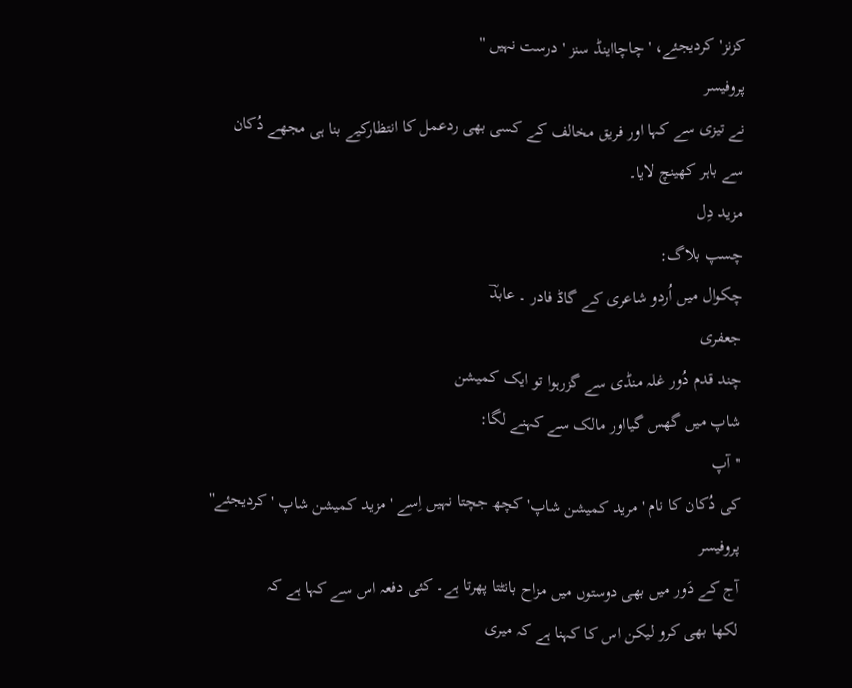کزنز'کردیجئے، 'چاچااینڈ سنز 'درست نہیں ''
پروفیسر
نے تیزی سے کہا اور فریق مخالف کے کسی بھی ردعمل کا انتظارکیے بنا ہی مجھے دُکان
سے باہر کھینچ لایا۔
مزید دِل
چسپ بلاگ:
چکوال میں اُردو شاعری کے گاڈ فادر ۔ عابدؔ
جعفری
چند قدم دُور غلہ منڈی سے گزرہوا تو ایک کمیشن
شاپ میں گھس گیااور مالک سے کہنے لگا:
''آپ
کی دُکان کا نام 'مرید کمیشن شاپ'کچھ جچتا نہیں اِسے 'مزید کمیشن شاپ 'کردیجئے''
پروفیسر
آج کے دَور میں بھی دوستوں میں مزاح بانٹتا پھرتا ہے۔ کئی دفعہ اس سے کہا ہے کہ
لکھا بھی کرو لیکن اس کا کہنا ہے کہ میری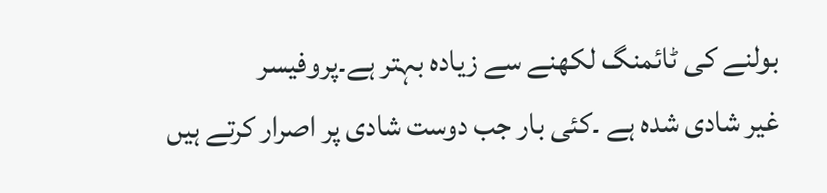بولنے کی ٹائمنگ لکھنے سے زیادہ بہتر ہے۔پروفیسر
غیر شادی شدہ ہے ۔کئی بار جب دوست شادی پر اصرار کرتے ہیں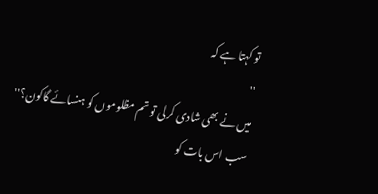تو کہتا ہے کہ
''
میں نے بھی شادی کرلی تو تم مظلوموں کو ہنسائے گاکون؟''
سب اس بات کو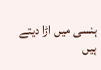ہنسی میں اڑا دیتے ہیں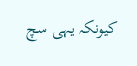کیونکہ یہی سچ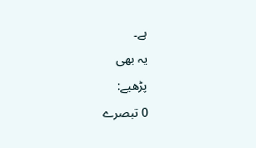ہے۔
یہ بھی
پڑھیے:
0 تبصرے